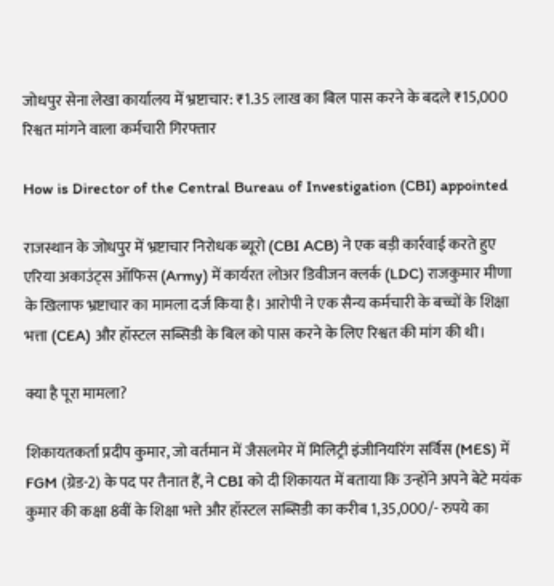जोधपुर सेना लेखा कार्यालय में भ्रष्टाचार: ₹1.35 लाख का बिल पास करने के बदले ₹15,000 रिश्वत मांगने वाला कर्मचारी गिरफ्तार

How is Director of the Central Bureau of Investigation (CBI) appointed

राजस्थान के जोधपुर में भ्रष्टाचार निरोधक ब्यूरो (CBI ACB) ने एक बड़ी कार्रवाई करते हुए एरिया अकाउंट्स ऑफिस (Army) में कार्यरत लोअर डिवीजन क्लर्क (LDC) राजकुमार मीणा के खिलाफ भ्रष्टाचार का मामला दर्ज किया है। आरोपी ने एक सैन्य कर्मचारी के बच्चों के शिक्षा भत्ता (CEA) और हॉस्टल सब्सिडी के बिल को पास करने के लिए रिश्वत की मांग की थी।

क्या है पूरा मामला?

शिकायतकर्ता प्रदीप कुमार, जो वर्तमान में जैसलमेर में मिलिट्री इंजीनियरिंग सर्विस (MES) में FGM (ग्रेड-2) के पद पर तैनात हैं, ने CBI को दी शिकायत में बताया कि उन्होंने अपने बेटे मयंक कुमार की कक्षा 8वीं के शिक्षा भत्ते और हॉस्टल सब्सिडी का करीब 1,35,000/- रुपये का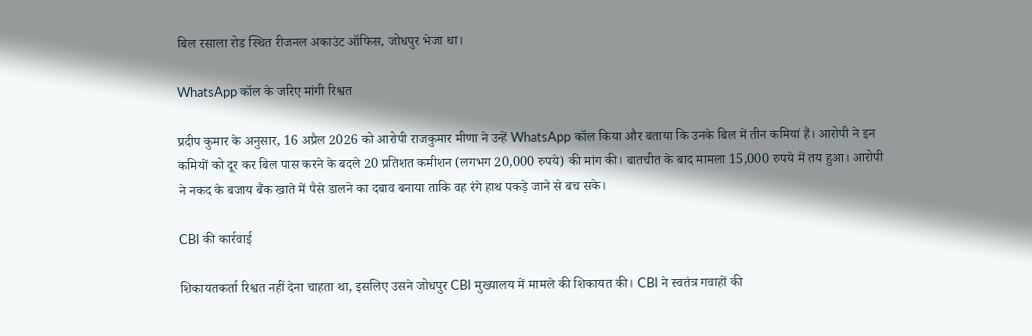बिल रसाला रोड स्थित रीजनल अकाउंट ऑफिस, जोधपुर भेजा था।

WhatsApp कॉल के जरिए मांगी रिश्वत

प्रदीप कुमार के अनुसार, 16 अप्रैल 2026 को आरोपी राजकुमार मीणा ने उन्हें WhatsApp कॉल किया और बताया कि उनके बिल में तीन कमियां हैं। आरोपी ने इन कमियों को दूर कर बिल पास करने के बदले 20 प्रतिशत कमीशन (लगभग 20,000 रुपये) की मांग की। बातचीत के बाद मामला 15,000 रुपये में तय हुआ। आरोपी ने नकद के बजाय बैंक खाते में पैसे डालने का दबाव बनाया ताकि वह रंगे हाथ पकड़े जाने से बच सके।

CBI की कार्रवाई

शिकायतकर्ता रिश्वत नहीं देना चाहता था, इसलिए उसने जोधपुर CBI मुख्यालय में मामले की शिकायत की। CBI ने स्वतंत्र गवाहों की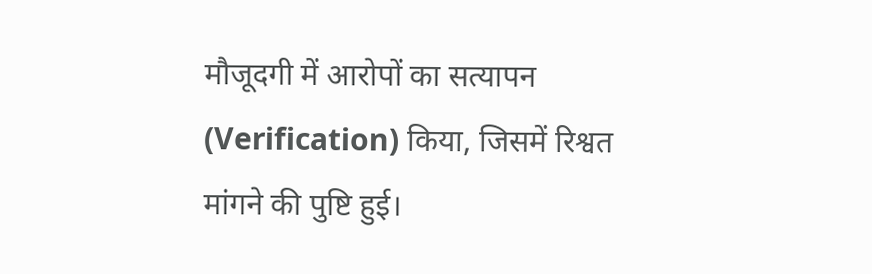मौजूदगी में आरोपों का सत्यापन (Verification) किया, जिसमें रिश्वत मांगने की पुष्टि हुई।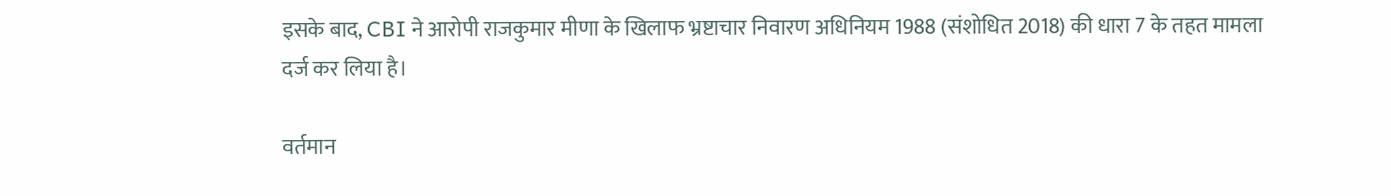इसके बाद, CBI ने आरोपी राजकुमार मीणा के खिलाफ भ्रष्टाचार निवारण अधिनियम 1988 (संशोधित 2018) की धारा 7 के तहत मामला दर्ज कर लिया है।

वर्तमान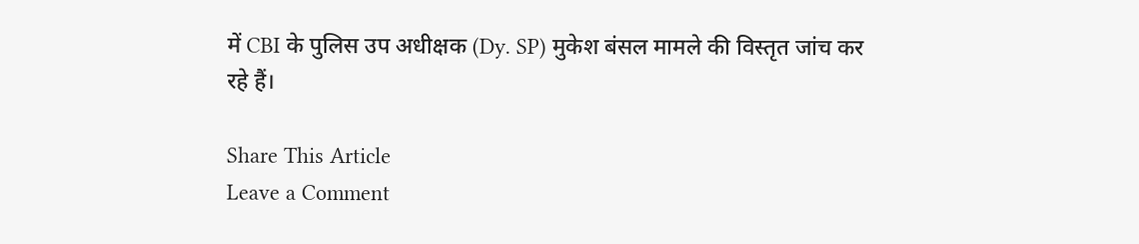में CBI के पुलिस उप अधीक्षक (Dy. SP) मुकेश बंसल मामले की विस्तृत जांच कर रहे हैं।

Share This Article
Leave a Comment